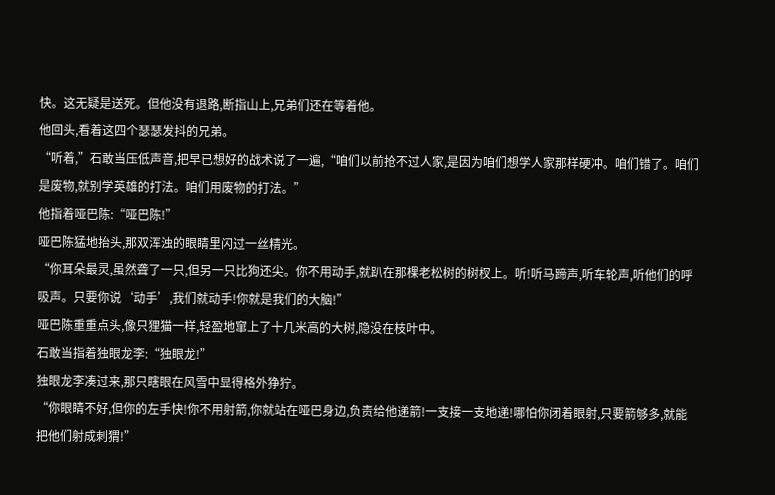快。这无疑是送死。但他没有退路,断指山上,兄弟们还在等着他。
他回头,看着这四个瑟瑟发抖的兄弟。
“听着,”石敢当压低声音,把早已想好的战术说了一遍,“咱们以前抢不过人家,是因为咱们想学人家那样硬冲。咱们错了。咱们是废物,就别学英雄的打法。咱们用废物的打法。”
他指着哑巴陈:“哑巴陈!”
哑巴陈猛地抬头,那双浑浊的眼睛里闪过一丝精光。
“你耳朵最灵,虽然聋了一只,但另一只比狗还尖。你不用动手,就趴在那棵老松树的树杈上。听!听马蹄声,听车轮声,听他们的呼吸声。只要你说‘动手’,我们就动手!你就是我们的大脑!”
哑巴陈重重点头,像只狸猫一样,轻盈地窜上了十几米高的大树,隐没在枝叶中。
石敢当指着独眼龙李:“独眼龙!”
独眼龙李凑过来,那只瞎眼在风雪中显得格外狰狞。
“你眼睛不好,但你的左手快!你不用射箭,你就站在哑巴身边,负责给他递箭!一支接一支地递!哪怕你闭着眼射,只要箭够多,就能把他们射成刺猬!”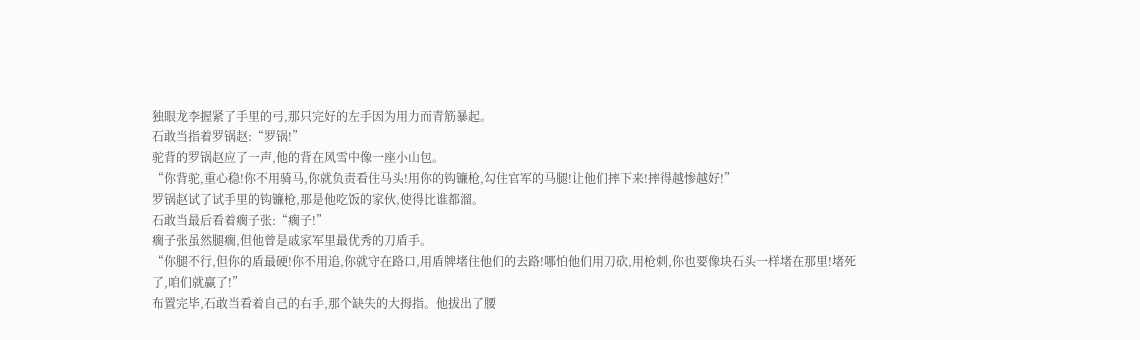独眼龙李握紧了手里的弓,那只完好的左手因为用力而青筋暴起。
石敢当指着罗锅赵:“罗锅!”
驼背的罗锅赵应了一声,他的背在风雪中像一座小山包。
“你背驼,重心稳!你不用骑马,你就负责看住马头!用你的钩镰枪,勾住官军的马腿!让他们摔下来!摔得越惨越好!”
罗锅赵试了试手里的钩镰枪,那是他吃饭的家伙,使得比谁都溜。
石敢当最后看着瘸子张:“瘸子!”
瘸子张虽然腿瘸,但他曾是戚家军里最优秀的刀盾手。
“你腿不行,但你的盾最硬!你不用追,你就守在路口,用盾牌堵住他们的去路!哪怕他们用刀砍,用枪刺,你也要像块石头一样堵在那里!堵死了,咱们就赢了!”
布置完毕,石敢当看着自己的右手,那个缺失的大拇指。他拔出了腰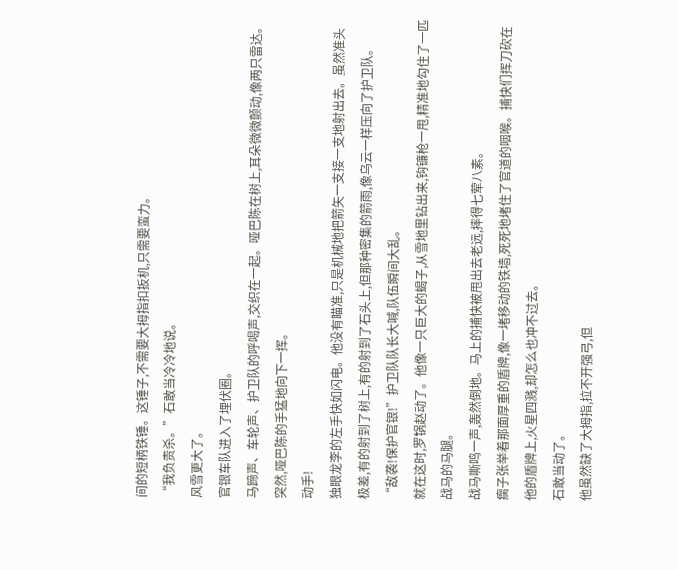间的短柄铁锤。这锤子,不需要大拇指扣扳机,只需要蛮力。
“我负责杀。”石敢当冷冷地说。
风雪更大了。
官银车队进入了埋伏圈。
马蹄声、车轮声、护卫队的呼喝声,交织在一起。哑巴陈在树上,耳朵微微颤动,像两只雷达。
突然,哑巴陈的手猛地向下一挥。
动手!
独眼龙李的左手快如闪电。他没有瞄准,只是机械地把箭矢一支接一支地射出去。虽然准头极差,有的射到了树上,有的射到了石头上,但那种密集的箭雨,像乌云一样压向了护卫队。
“敌袭!保护官银!”护卫队队长大喊,队伍瞬间大乱。
就在这时,罗锅赵动了。他像一只巨大的蝎子,从雪地里钻出来,钩镰枪一甩,精准地勾住了一匹战马的马腿。
战马嘶鸣一声,轰然倒地。马上的捕快被甩出去老远,摔得七荤八素。
瘸子张举着那面厚重的盾牌,像一堵移动的铁墙,死死地堵住了官道的咽喉。捕快们挥刀砍在他的盾牌上,火星四溅,却怎么也冲不过去。
石敢当动了。
他虽然缺了大拇指,拉不开强弓,但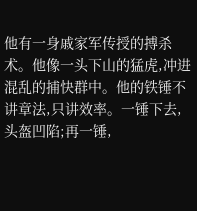他有一身戚家军传授的搏杀术。他像一头下山的猛虎,冲进混乱的捕快群中。他的铁锤不讲章法,只讲效率。一锤下去,头盔凹陷;再一锤,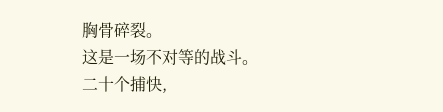胸骨碎裂。
这是一场不对等的战斗。
二十个捕快,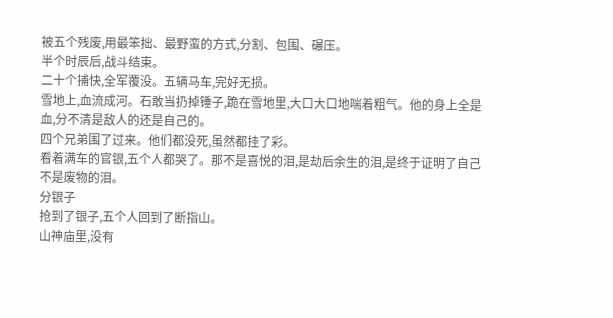被五个残废,用最笨拙、最野蛮的方式,分割、包围、碾压。
半个时辰后,战斗结束。
二十个捕快,全军覆没。五辆马车,完好无损。
雪地上,血流成河。石敢当扔掉锤子,跪在雪地里,大口大口地喘着粗气。他的身上全是血,分不清是敌人的还是自己的。
四个兄弟围了过来。他们都没死,虽然都挂了彩。
看着满车的官银,五个人都哭了。那不是喜悦的泪,是劫后余生的泪,是终于证明了自己不是废物的泪。
分银子
抢到了银子,五个人回到了断指山。
山神庙里,没有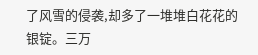了风雪的侵袭,却多了一堆堆白花花的银锭。三万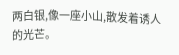两白银,像一座小山,散发着诱人的光芒。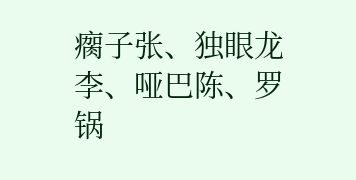瘸子张、独眼龙李、哑巴陈、罗锅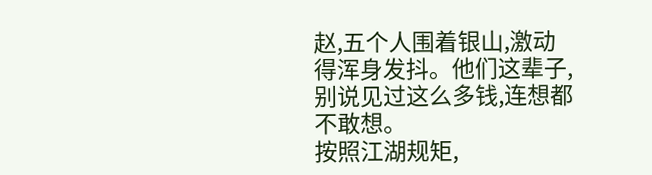赵,五个人围着银山,激动得浑身发抖。他们这辈子,别说见过这么多钱,连想都不敢想。
按照江湖规矩,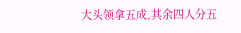大头领拿五成,其余四人分五